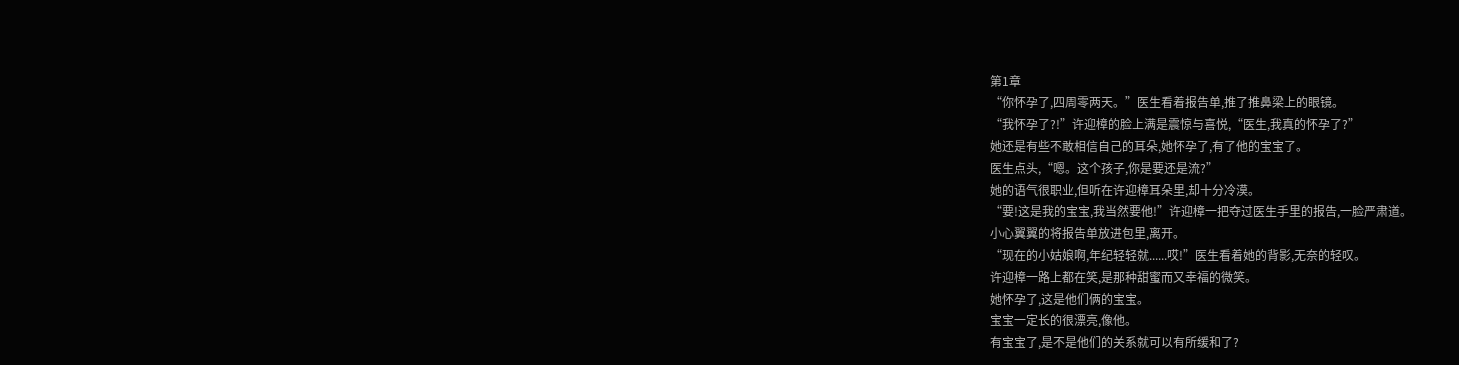第1章
“你怀孕了,四周零两天。”医生看着报告单,推了推鼻梁上的眼镜。
“我怀孕了?!”许迎樟的脸上满是震惊与喜悦,“医生,我真的怀孕了?”
她还是有些不敢相信自己的耳朵,她怀孕了,有了他的宝宝了。
医生点头,“嗯。这个孩子,你是要还是流?”
她的语气很职业,但听在许迎樟耳朵里,却十分冷漠。
“要!这是我的宝宝,我当然要他!”许迎樟一把夺过医生手里的报告,一脸严肃道。
小心翼翼的将报告单放进包里,离开。
“现在的小姑娘啊,年纪轻轻就......哎!”医生看着她的背影,无奈的轻叹。
许迎樟一路上都在笑,是那种甜蜜而又幸福的微笑。
她怀孕了,这是他们俩的宝宝。
宝宝一定长的很漂亮,像他。
有宝宝了,是不是他们的关系就可以有所缓和了?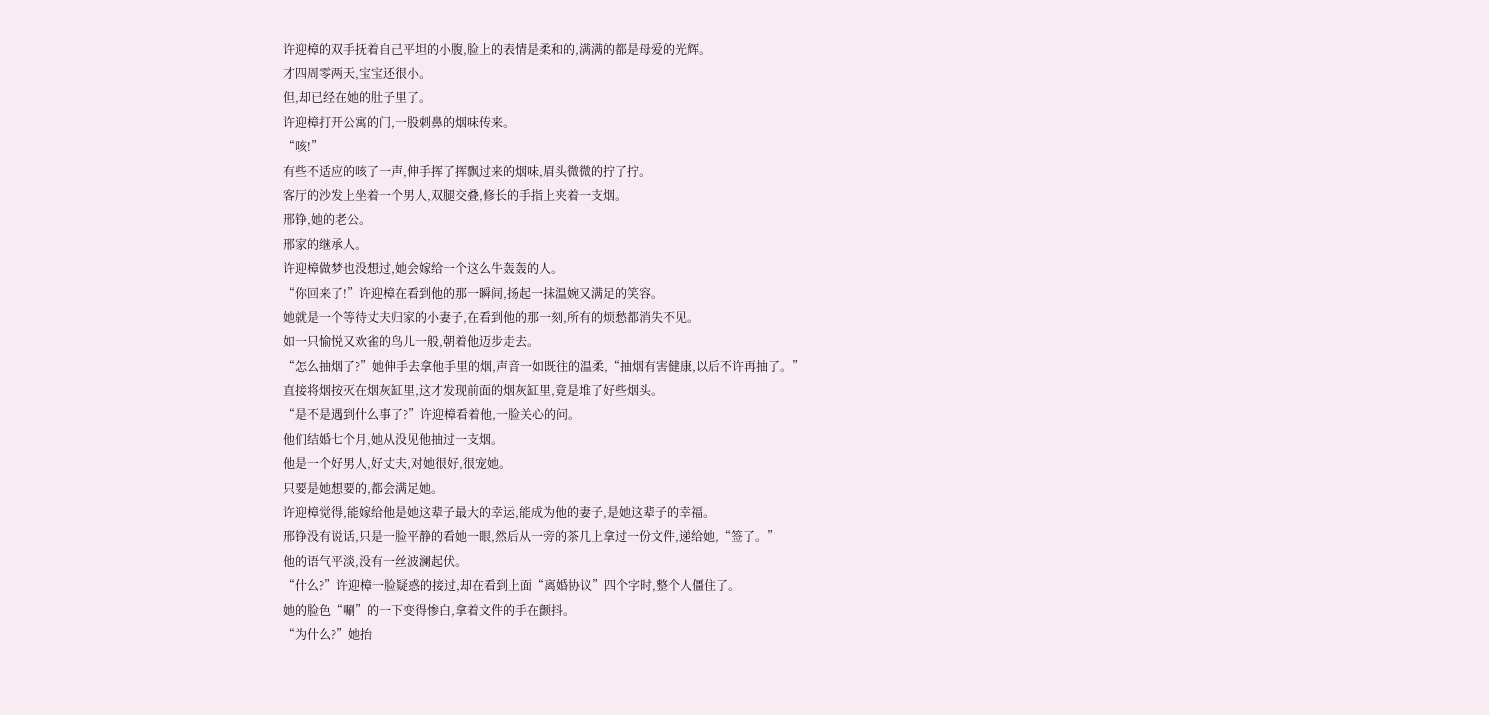许迎樟的双手抚着自己平坦的小腹,脸上的表情是柔和的,满满的都是母爱的光辉。
才四周零两天,宝宝还很小。
但,却已经在她的肚子里了。
许迎樟打开公寓的门,一股刺鼻的烟味传来。
“咳!”
有些不适应的咳了一声,伸手挥了挥飘过来的烟味,眉头微微的拧了拧。
客厅的沙发上坐着一个男人,双腿交叠,修长的手指上夹着一支烟。
邢铮,她的老公。
邢家的继承人。
许迎樟做梦也没想过,她会嫁给一个这么牛轰轰的人。
“你回来了!”许迎樟在看到他的那一瞬间,扬起一抹温婉又满足的笑容。
她就是一个等待丈夫归家的小妻子,在看到他的那一刻,所有的烦愁都消失不见。
如一只愉悦又欢雀的鸟儿一般,朝着他迈步走去。
“怎么抽烟了?”她伸手去拿他手里的烟,声音一如既往的温柔,“抽烟有害健康,以后不许再抽了。”
直接将烟按灭在烟灰缸里,这才发现前面的烟灰缸里,竟是堆了好些烟头。
“是不是遇到什么事了?”许迎樟看着他,一脸关心的问。
他们结婚七个月,她从没见他抽过一支烟。
他是一个好男人,好丈夫,对她很好,很宠她。
只要是她想要的,都会满足她。
许迎樟觉得,能嫁给他是她这辈子最大的幸运,能成为他的妻子,是她这辈子的幸福。
邢铮没有说话,只是一脸平静的看她一眼,然后从一旁的茶几上拿过一份文件,递给她,“签了。”
他的语气平淡,没有一丝波澜起伏。
“什么?”许迎樟一脸疑惑的接过,却在看到上面“离婚协议”四个字时,整个人僵住了。
她的脸色“唰”的一下变得惨白,拿着文件的手在颤抖。
“为什么?”她抬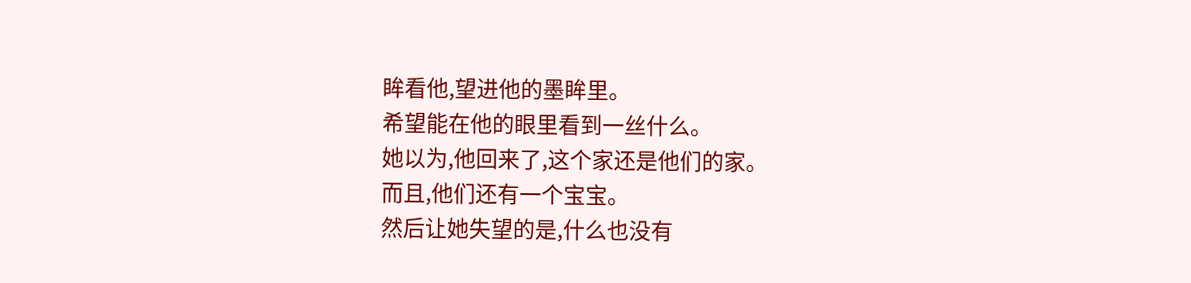眸看他,望进他的墨眸里。
希望能在他的眼里看到一丝什么。
她以为,他回来了,这个家还是他们的家。
而且,他们还有一个宝宝。
然后让她失望的是,什么也没有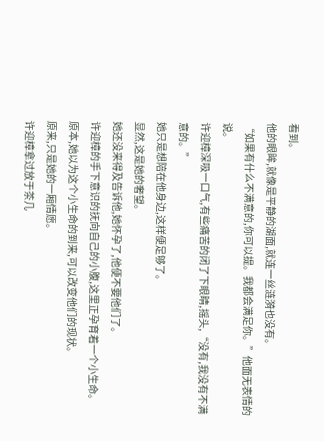看到。
他的眼眸,就像是平静的湖面,就连一丝涟漪也没有。
“如果有什么不满意的,你可以提。我都会满足你。”他面无表情的说。
许迎樟深吸一口气,有些痛苦的闭了下眼睛,摇头,“没有,我没有不满意的。”
她只是想陪在他身边,这样便足够了。
显然,这是她的奢望。
她还没来得及告诉他,她怀孕了,他便不要他们了。
许迎樟的手下意识的抚向自己的小腹,这里正孕育着一个小生命。
原本,她以为这个小生命的到来,可以改变他们的现状。
原来,只是她的一厢情愿。
许迎樟拿过放于茶几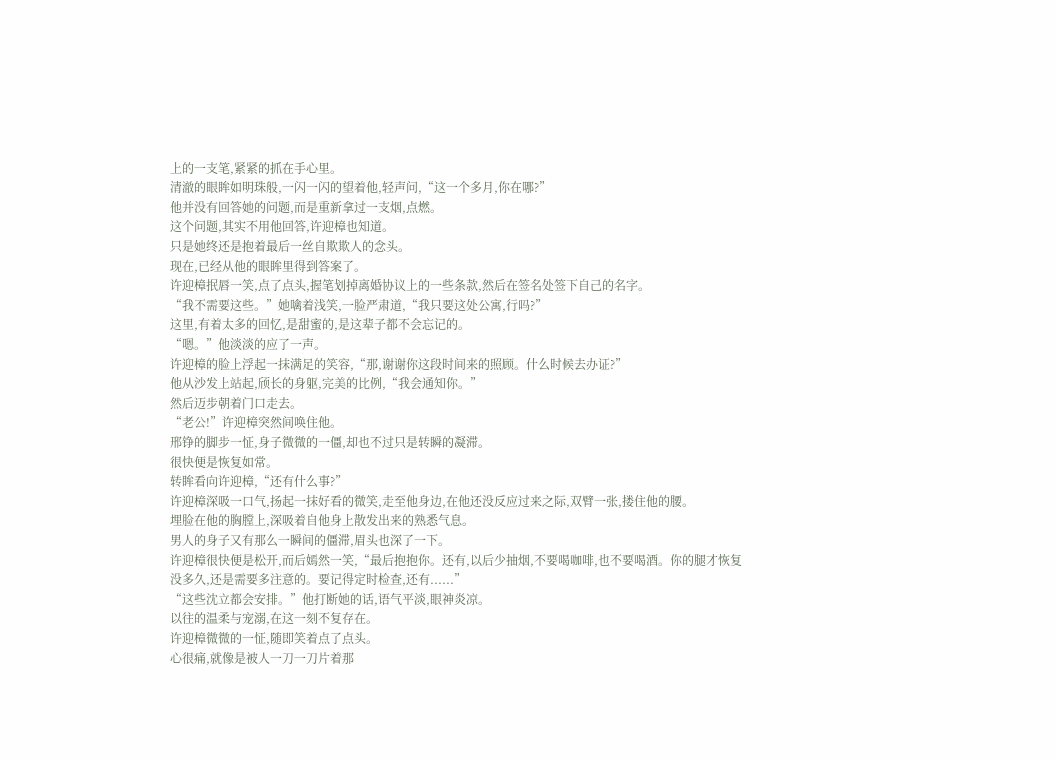上的一支笔,紧紧的抓在手心里。
清澈的眼眸如明珠般,一闪一闪的望着他,轻声问,“这一个多月,你在哪?”
他并没有回答她的问题,而是重新拿过一支烟,点燃。
这个问题,其实不用他回答,许迎樟也知道。
只是她终还是抱着最后一丝自欺欺人的念头。
现在,已经从他的眼眸里得到答案了。
许迎樟抿唇一笑,点了点头,握笔划掉离婚协议上的一些条款,然后在签名处签下自己的名字。
“我不需要这些。”她噙着浅笑,一脸严肃道,“我只要这处公寓,行吗?”
这里,有着太多的回忆,是甜蜜的,是这辈子都不会忘记的。
“嗯。”他淡淡的应了一声。
许迎樟的脸上浮起一抹满足的笑容,“那,谢谢你这段时间来的照顾。什么时候去办证?”
他从沙发上站起,颀长的身躯,完美的比例,“我会通知你。”
然后迈步朝着门口走去。
“老公!”许迎樟突然间唤住他。
邢铮的脚步一怔,身子微微的一僵,却也不过只是转瞬的凝滞。
很快便是恢复如常。
转眸看向许迎樟,“还有什么事?”
许迎樟深吸一口气,扬起一抹好看的微笑,走至他身边,在他还没反应过来之际,双臂一张,搂住他的腰。
埋脸在他的胸膛上,深吸着自他身上散发出来的熟悉气息。
男人的身子又有那么一瞬间的僵滞,眉头也深了一下。
许迎樟很快便是松开,而后嫣然一笑,“最后抱抱你。还有,以后少抽烟,不要喝咖啡,也不要喝酒。你的腿才恢复没多久,还是需要多注意的。要记得定时检查,还有......”
“这些沈立都会安排。”他打断她的话,语气平淡,眼神炎凉。
以往的温柔与宠溺,在这一刻不复存在。
许迎樟微微的一怔,随即笑着点了点头。
心很痛,就像是被人一刀一刀片着那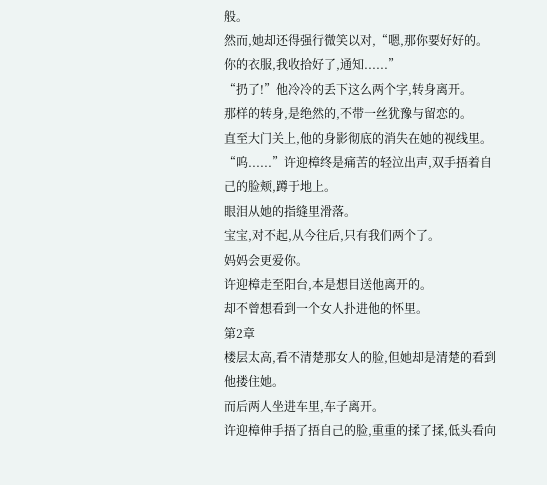般。
然而,她却还得强行微笑以对,“嗯,那你要好好的。你的衣服,我收拾好了,通知......”
“扔了!”他冷冷的丢下这么两个字,转身离开。
那样的转身,是绝然的,不带一丝犹豫与留恋的。
直至大门关上,他的身影彻底的消失在她的视线里。
“呜......”许迎樟终是痛苦的轻泣出声,双手捂着自己的脸颊,蹲于地上。
眼泪从她的指缝里滑落。
宝宝,对不起,从今往后,只有我们两个了。
妈妈会更爱你。
许迎樟走至阳台,本是想目送他离开的。
却不曾想看到一个女人扑进他的怀里。
第2章
楼层太高,看不清楚那女人的脸,但她却是清楚的看到他搂住她。
而后两人坐进车里,车子离开。
许迎樟伸手捂了捂自己的脸,重重的揉了揉,低头看向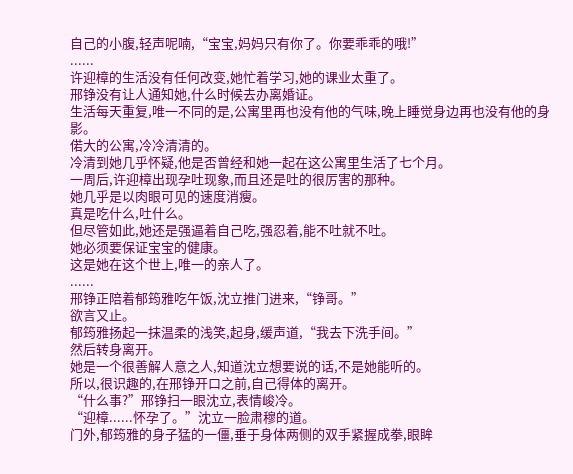自己的小腹,轻声呢喃,“宝宝,妈妈只有你了。你要乖乖的哦!”
......
许迎樟的生活没有任何改变,她忙着学习,她的课业太重了。
邢铮没有让人通知她,什么时候去办离婚证。
生活每天重复,唯一不同的是,公寓里再也没有他的气味,晚上睡觉身边再也没有他的身影。
偌大的公寓,冷冷清清的。
冷清到她几乎怀疑,他是否曾经和她一起在这公寓里生活了七个月。
一周后,许迎樟出现孕吐现象,而且还是吐的很厉害的那种。
她几乎是以肉眼可见的速度消瘦。
真是吃什么,吐什么。
但尽管如此,她还是强逼着自己吃,强忍着,能不吐就不吐。
她必须要保证宝宝的健康。
这是她在这个世上,唯一的亲人了。
......
邢铮正陪着郁筠雅吃午饭,沈立推门进来,“铮哥。”
欲言又止。
郁筠雅扬起一抹温柔的浅笑,起身,缓声道,“我去下洗手间。”
然后转身离开。
她是一个很善解人意之人,知道沈立想要说的话,不是她能听的。
所以,很识趣的,在邢铮开口之前,自己得体的离开。
“什么事?”邢铮扫一眼沈立,表情峻冷。
“迎樟......怀孕了。”沈立一脸肃穆的道。
门外,郁筠雅的身子猛的一僵,垂于身体两侧的双手紧握成拳,眼眸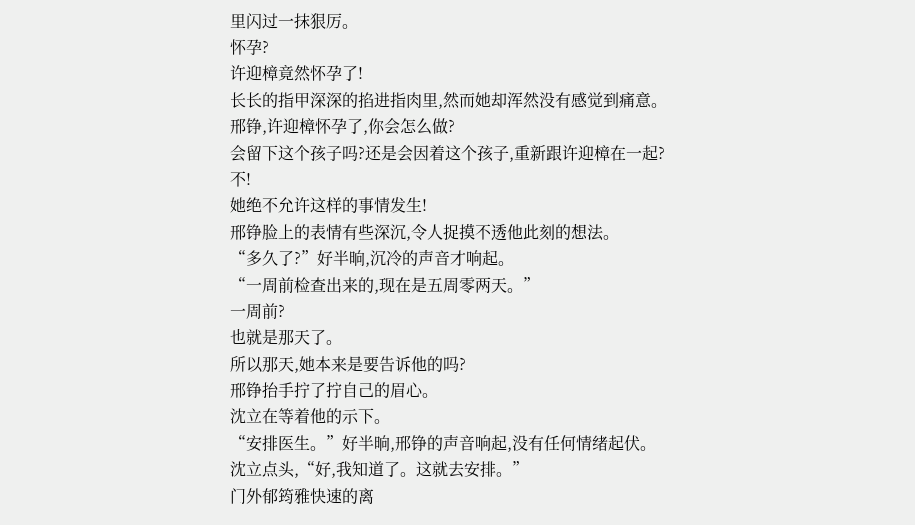里闪过一抹狠厉。
怀孕?
许迎樟竟然怀孕了!
长长的指甲深深的掐进指肉里,然而她却浑然没有感觉到痛意。
邢铮,许迎樟怀孕了,你会怎么做?
会留下这个孩子吗?还是会因着这个孩子,重新跟许迎樟在一起?
不!
她绝不允许这样的事情发生!
邢铮脸上的表情有些深沉,令人捉摸不透他此刻的想法。
“多久了?”好半晌,沉冷的声音才响起。
“一周前检查出来的,现在是五周零两天。”
一周前?
也就是那天了。
所以那天,她本来是要告诉他的吗?
邢铮抬手拧了拧自己的眉心。
沈立在等着他的示下。
“安排医生。”好半晌,邢铮的声音响起,没有任何情绪起伏。
沈立点头,“好,我知道了。这就去安排。”
门外郁筠雅快速的离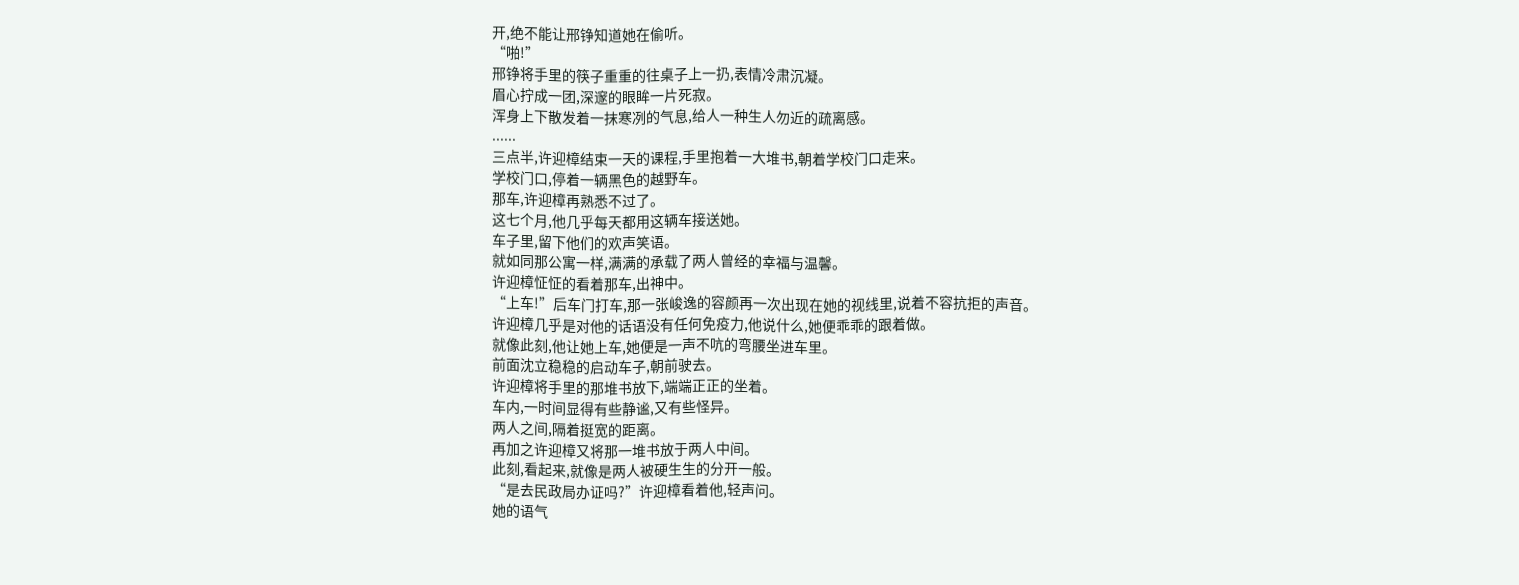开,绝不能让邢铮知道她在偷听。
“啪!”
邢铮将手里的筷子重重的往桌子上一扔,表情冷肃沉凝。
眉心拧成一团,深邃的眼眸一片死寂。
浑身上下散发着一抹寒冽的气息,给人一种生人勿近的疏离感。
......
三点半,许迎樟结束一天的课程,手里抱着一大堆书,朝着学校门口走来。
学校门口,停着一辆黑色的越野车。
那车,许迎樟再熟悉不过了。
这七个月,他几乎每天都用这辆车接送她。
车子里,留下他们的欢声笑语。
就如同那公寓一样,满满的承载了两人曾经的幸福与温馨。
许迎樟怔怔的看着那车,出神中。
“上车!”后车门打车,那一张峻逸的容颜再一次出现在她的视线里,说着不容抗拒的声音。
许迎樟几乎是对他的话语没有任何免疫力,他说什么,她便乖乖的跟着做。
就像此刻,他让她上车,她便是一声不吭的弯腰坐进车里。
前面沈立稳稳的启动车子,朝前驶去。
许迎樟将手里的那堆书放下,端端正正的坐着。
车内,一时间显得有些静谧,又有些怪异。
两人之间,隔着挺宽的距离。
再加之许迎樟又将那一堆书放于两人中间。
此刻,看起来,就像是两人被硬生生的分开一般。
“是去民政局办证吗?”许迎樟看着他,轻声问。
她的语气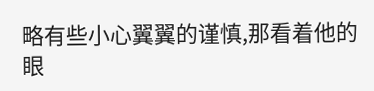略有些小心翼翼的谨慎,那看着他的眼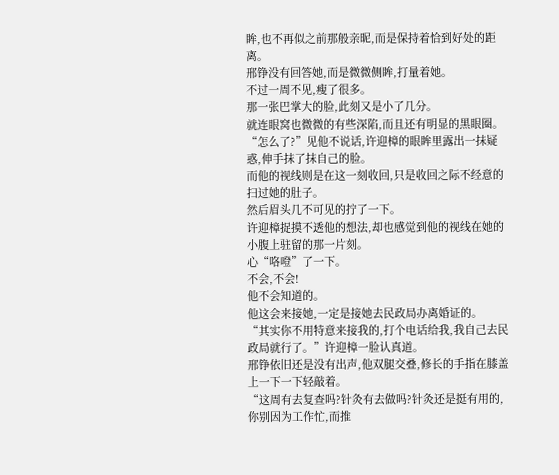眸,也不再似之前那般亲昵,而是保持着恰到好处的距离。
邢铮没有回答她,而是微微侧眸,打量着她。
不过一周不见,瘦了很多。
那一张巴掌大的脸,此刻又是小了几分。
就连眼窝也微微的有些深陷,而且还有明显的黑眼圈。
“怎么了?”见他不说话,许迎樟的眼眸里露出一抹疑惑,伸手抹了抹自己的脸。
而他的视线则是在这一刻收回,只是收回之际不经意的扫过她的肚子。
然后眉头几不可见的拧了一下。
许迎樟捉摸不透他的想法,却也感觉到他的视线在她的小腹上驻留的那一片刻。
心“咯噔”了一下。
不会,不会!
他不会知道的。
他这会来接她,一定是接她去民政局办离婚证的。
“其实你不用特意来接我的,打个电话给我,我自己去民政局就行了。”许迎樟一脸认真道。
邢铮依旧还是没有出声,他双腿交叠,修长的手指在膝盖上一下一下轻敲着。
“这周有去复查吗?针灸有去做吗?针灸还是挺有用的,你别因为工作忙,而推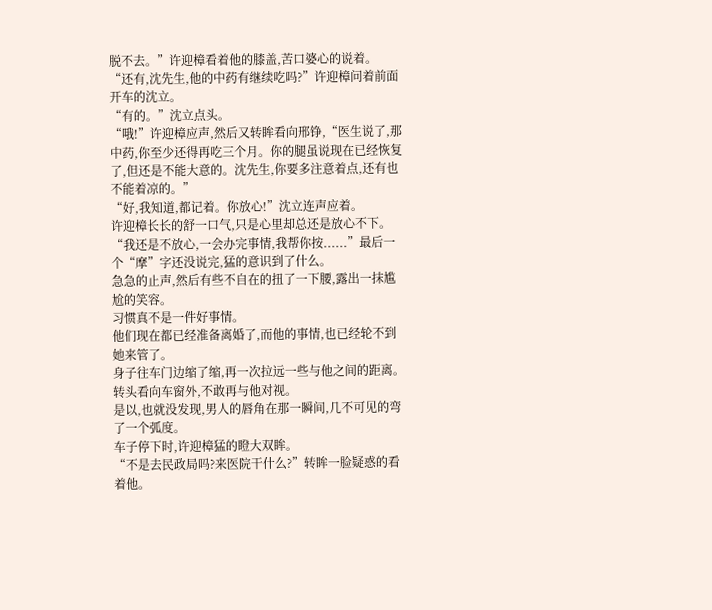脱不去。”许迎樟看着他的膝盖,苦口婆心的说着。
“还有,沈先生,他的中药有继续吃吗?”许迎樟问着前面开车的沈立。
“有的。”沈立点头。
“哦!”许迎樟应声,然后又转眸看向邢铮,“医生说了,那中药,你至少还得再吃三个月。你的腿虽说现在已经恢复了,但还是不能大意的。沈先生,你要多注意着点,还有也不能着凉的。”
“好,我知道,都记着。你放心!”沈立连声应着。
许迎樟长长的舒一口气,只是心里却总还是放心不下。
“我还是不放心,一会办完事情,我帮你按......”最后一个“摩”字还没说完,猛的意识到了什么。
急急的止声,然后有些不自在的扭了一下腰,露出一抹尴尬的笑容。
习惯真不是一件好事情。
他们现在都已经准备离婚了,而他的事情,也已经轮不到她来管了。
身子往车门边缩了缩,再一次拉远一些与他之间的距离。
转头看向车窗外,不敢再与他对视。
是以,也就没发现,男人的唇角在那一瞬间,几不可见的弯了一个弧度。
车子停下时,许迎樟猛的瞪大双眸。
“不是去民政局吗?来医院干什么?”转眸一脸疑惑的看着他。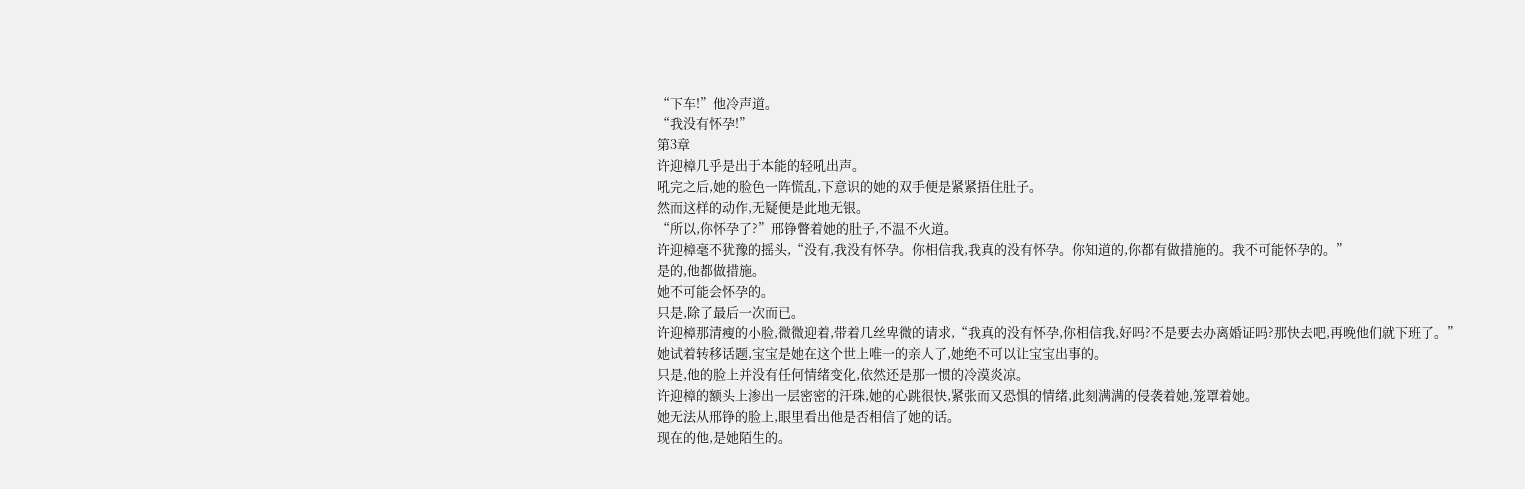“下车!”他冷声道。
“我没有怀孕!”
第3章
许迎樟几乎是出于本能的轻吼出声。
吼完之后,她的脸色一阵慌乱,下意识的她的双手便是紧紧捂住肚子。
然而这样的动作,无疑便是此地无银。
“所以,你怀孕了?”邢铮瞥着她的肚子,不温不火道。
许迎樟毫不犹豫的摇头,“没有,我没有怀孕。你相信我,我真的没有怀孕。你知道的,你都有做措施的。我不可能怀孕的。”
是的,他都做措施。
她不可能会怀孕的。
只是,除了最后一次而已。
许迎樟那清瘦的小脸,微微迎着,带着几丝卑微的请求,“我真的没有怀孕,你相信我,好吗?不是要去办离婚证吗?那快去吧,再晚他们就下班了。”
她试着转移话题,宝宝是她在这个世上唯一的亲人了,她绝不可以让宝宝出事的。
只是,他的脸上并没有任何情绪变化,依然还是那一惯的冷漠炎凉。
许迎樟的额头上渗出一层密密的汗珠,她的心跳很快,紧张而又恐惧的情绪,此刻满满的侵袭着她,笼罩着她。
她无法从邢铮的脸上,眼里看出他是否相信了她的话。
现在的他,是她陌生的。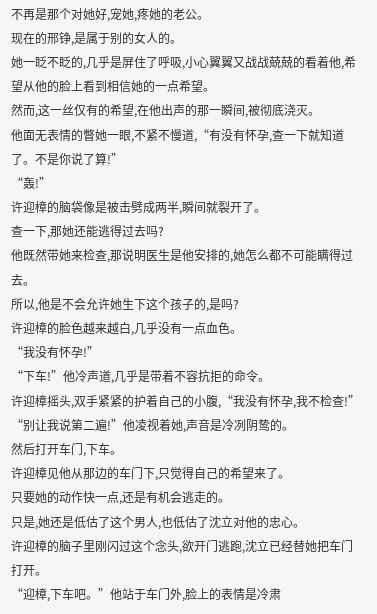不再是那个对她好,宠她,疼她的老公。
现在的邢铮,是属于别的女人的。
她一眨不眨的,几乎是屏住了呼吸,小心翼翼又战战兢兢的看着他,希望从他的脸上看到相信她的一点希望。
然而,这一丝仅有的希望,在他出声的那一瞬间,被彻底浇灭。
他面无表情的瞥她一眼,不紧不慢道,“有没有怀孕,查一下就知道了。不是你说了算!”
“轰!”
许迎樟的脑袋像是被击劈成两半,瞬间就裂开了。
查一下,那她还能逃得过去吗?
他既然带她来检查,那说明医生是他安排的,她怎么都不可能瞒得过去。
所以,他是不会允许她生下这个孩子的,是吗?
许迎樟的脸色越来越白,几乎没有一点血色。
“我没有怀孕!”
“下车!”他冷声道,几乎是带着不容抗拒的命令。
许迎樟摇头,双手紧紧的护着自己的小腹,“我没有怀孕,我不检查!”
“别让我说第二遍!”他凌视着她,声音是冷冽阴鸷的。
然后打开车门,下车。
许迎樟见他从那边的车门下,只觉得自己的希望来了。
只要她的动作快一点,还是有机会逃走的。
只是,她还是低估了这个男人,也低估了沈立对他的忠心。
许迎樟的脑子里刚闪过这个念头,欲开门逃跑,沈立已经替她把车门打开。
“迎樟,下车吧。”他站于车门外,脸上的表情是冷肃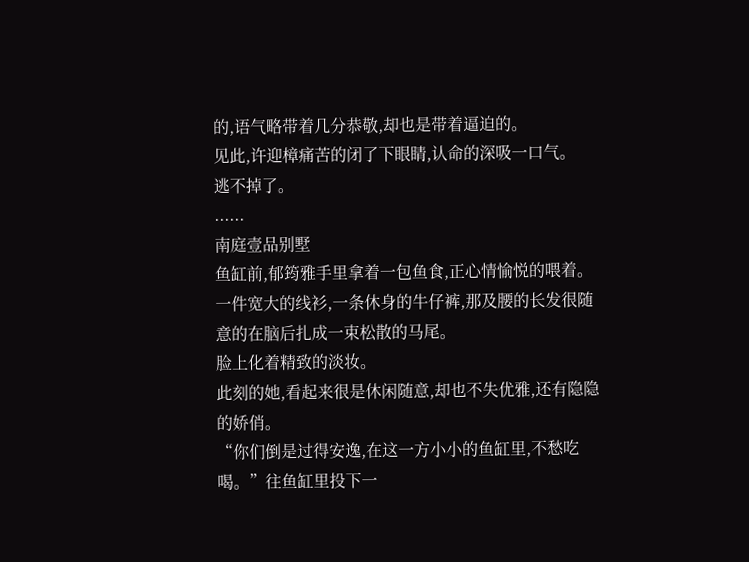的,语气略带着几分恭敬,却也是带着逼迫的。
见此,许迎樟痛苦的闭了下眼睛,认命的深吸一口气。
逃不掉了。
......
南庭壹品别墅
鱼缸前,郁筠雅手里拿着一包鱼食,正心情愉悦的喂着。
一件宽大的线衫,一条休身的牛仔裤,那及腰的长发很随意的在脑后扎成一束松散的马尾。
脸上化着精致的淡妆。
此刻的她,看起来很是休闲随意,却也不失优雅,还有隐隐的娇俏。
“你们倒是过得安逸,在这一方小小的鱼缸里,不愁吃喝。”往鱼缸里投下一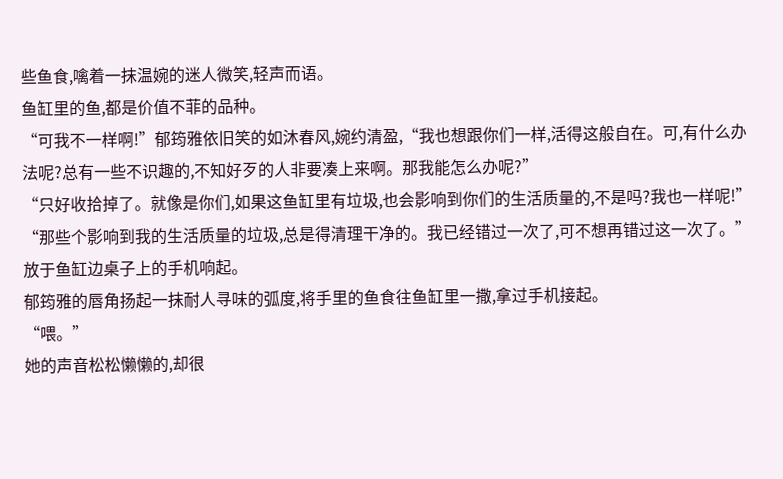些鱼食,噙着一抹温婉的迷人微笑,轻声而语。
鱼缸里的鱼,都是价值不菲的品种。
“可我不一样啊!”郁筠雅依旧笑的如沐春风,婉约清盈,“我也想跟你们一样,活得这般自在。可,有什么办法呢?总有一些不识趣的,不知好歹的人非要凑上来啊。那我能怎么办呢?”
“只好收拾掉了。就像是你们,如果这鱼缸里有垃圾,也会影响到你们的生活质量的,不是吗?我也一样呢!”
“那些个影响到我的生活质量的垃圾,总是得清理干净的。我已经错过一次了,可不想再错过这一次了。”
放于鱼缸边桌子上的手机响起。
郁筠雅的唇角扬起一抹耐人寻味的弧度,将手里的鱼食往鱼缸里一撒,拿过手机接起。
“喂。”
她的声音松松懒懒的,却很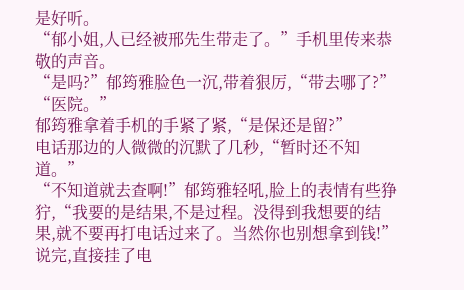是好听。
“郁小姐,人已经被邢先生带走了。”手机里传来恭敬的声音。
“是吗?”郁筠雅脸色一沉,带着狠厉,“带去哪了?”
“医院。”
郁筠雅拿着手机的手紧了紧,“是保还是留?”
电话那边的人微微的沉默了几秒,“暂时还不知道。”
“不知道就去查啊!”郁筠雅轻吼,脸上的表情有些狰狞,“我要的是结果,不是过程。没得到我想要的结果,就不要再打电话过来了。当然你也别想拿到钱!”
说完,直接挂了电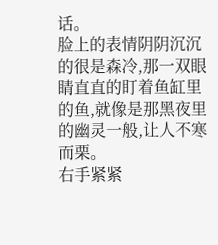话。
脸上的表情阴阴沉沉的很是森冷,那一双眼睛直直的盯着鱼缸里的鱼,就像是那黑夜里的幽灵一般,让人不寒而栗。
右手紧紧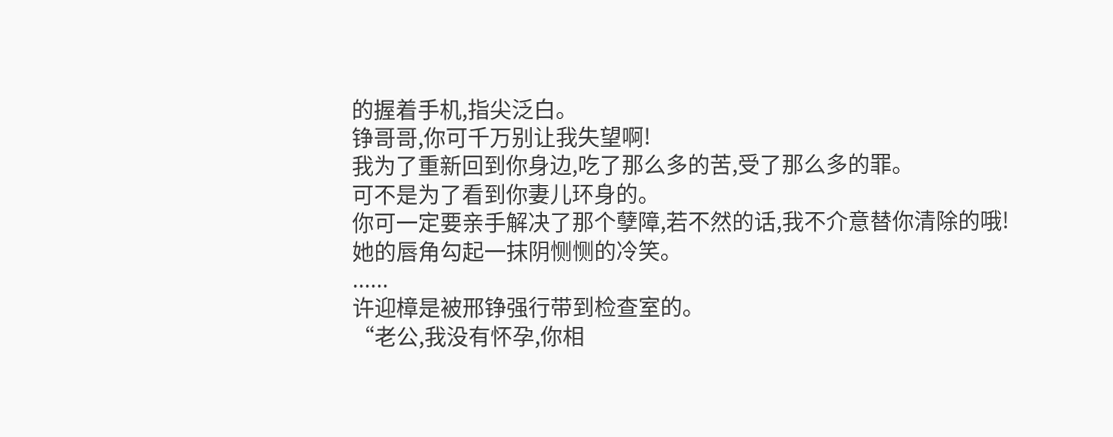的握着手机,指尖泛白。
铮哥哥,你可千万别让我失望啊!
我为了重新回到你身边,吃了那么多的苦,受了那么多的罪。
可不是为了看到你妻儿环身的。
你可一定要亲手解决了那个孽障,若不然的话,我不介意替你清除的哦!
她的唇角勾起一抹阴恻恻的冷笑。
......
许迎樟是被邢铮强行带到检查室的。
“老公,我没有怀孕,你相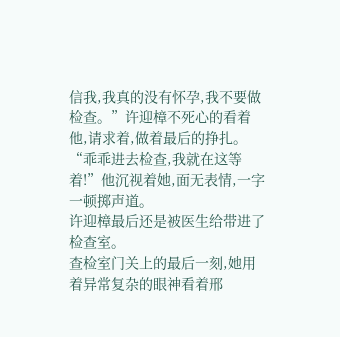信我,我真的没有怀孕,我不要做检查。”许迎樟不死心的看着他,请求着,做着最后的挣扎。
“乖乖进去检查,我就在这等着!”他沉视着她,面无表情,一字一顿掷声道。
许迎樟最后还是被医生给带进了检查室。
查检室门关上的最后一刻,她用着异常复杂的眼神看着邢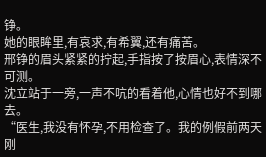铮。
她的眼眸里,有哀求,有希翼,还有痛苦。
邢铮的眉头紧紧的拧起,手指按了按眉心,表情深不可测。
沈立站于一旁,一声不吭的看着他,心情也好不到哪去。
“医生,我没有怀孕,不用检查了。我的例假前两天刚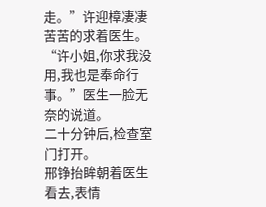走。”许迎樟凄凄苦苦的求着医生。
“许小姐,你求我没用,我也是奉命行事。”医生一脸无奈的说道。
二十分钟后,检查室门打开。
邢铮抬眸朝着医生看去,表情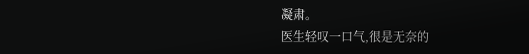凝肃。
医生轻叹一口气,很是无奈的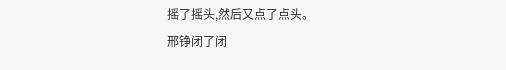摇了摇头,然后又点了点头。
邢铮闭了闭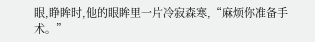眼,睁眸时,他的眼眸里一片冷寂森寒,“麻烦你准备手术。”